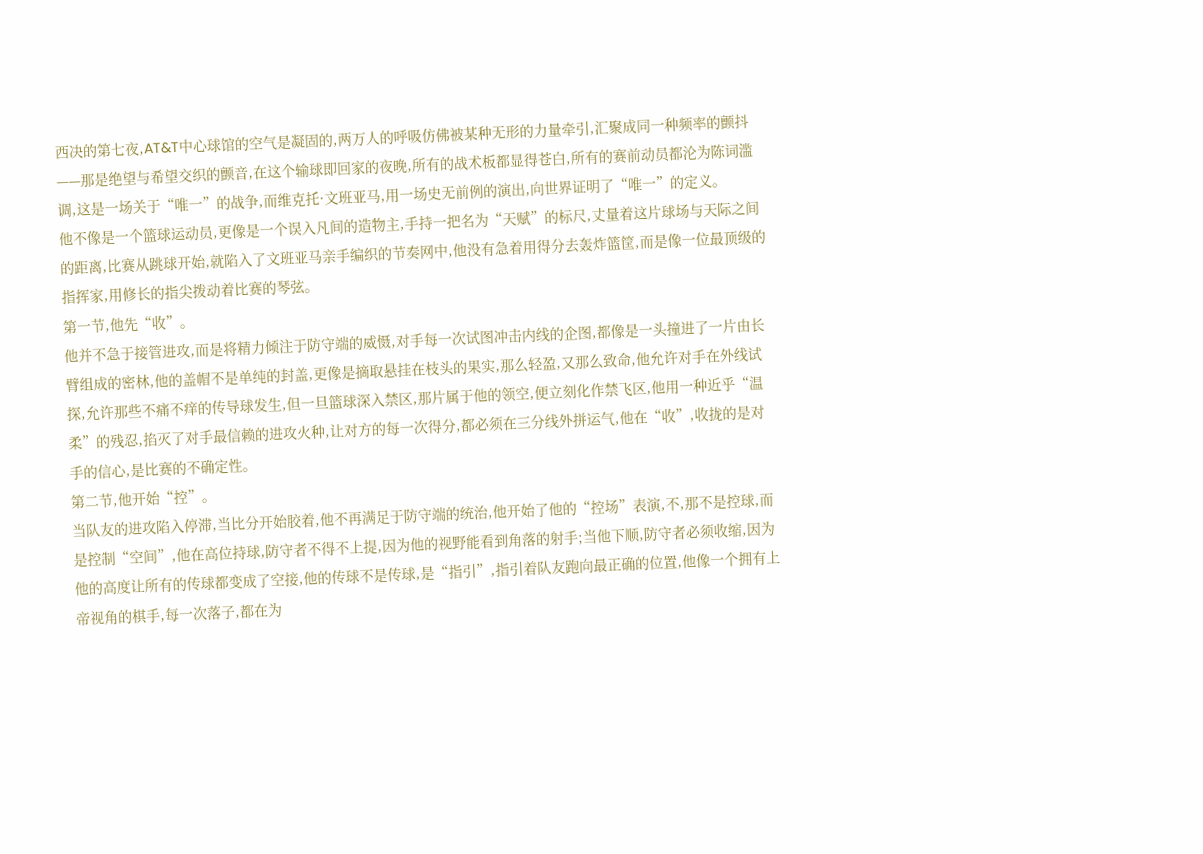西决的第七夜,AT&T中心球馆的空气是凝固的,两万人的呼吸仿佛被某种无形的力量牵引,汇聚成同一种频率的颤抖——那是绝望与希望交织的颤音,在这个输球即回家的夜晚,所有的战术板都显得苍白,所有的赛前动员都沦为陈词滥调,这是一场关于“唯一”的战争,而维克托·文班亚马,用一场史无前例的演出,向世界证明了“唯一”的定义。
他不像是一个篮球运动员,更像是一个误入凡间的造物主,手持一把名为“天赋”的标尺,丈量着这片球场与天际之间的距离,比赛从跳球开始,就陷入了文班亚马亲手编织的节奏网中,他没有急着用得分去轰炸篮筐,而是像一位最顶级的指挥家,用修长的指尖拨动着比赛的琴弦。
第一节,他先“收”。
他并不急于接管进攻,而是将精力倾注于防守端的威慑,对手每一次试图冲击内线的企图,都像是一头撞进了一片由长臂组成的密林,他的盖帽不是单纯的封盖,更像是摘取悬挂在枝头的果实,那么轻盈,又那么致命,他允许对手在外线试探,允许那些不痛不痒的传导球发生,但一旦篮球深入禁区,那片属于他的领空,便立刻化作禁飞区,他用一种近乎“温柔”的残忍,掐灭了对手最信赖的进攻火种,让对方的每一次得分,都必须在三分线外拼运气,他在“收”,收拢的是对手的信心,是比赛的不确定性。
第二节,他开始“控”。
当队友的进攻陷入停滞,当比分开始胶着,他不再满足于防守端的统治,他开始了他的“控场”表演,不,那不是控球,而是控制“空间”,他在高位持球,防守者不得不上提,因为他的视野能看到角落的射手;当他下顺,防守者必须收缩,因为他的高度让所有的传球都变成了空接,他的传球不是传球,是“指引”,指引着队友跑向最正确的位置,他像一个拥有上帝视角的棋手,每一次落子,都在为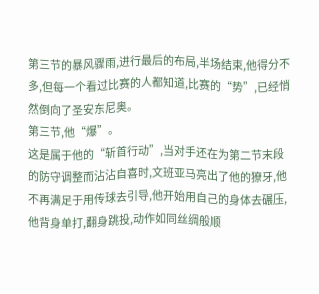第三节的暴风骤雨,进行最后的布局,半场结束,他得分不多,但每一个看过比赛的人都知道,比赛的“势”,已经悄然倒向了圣安东尼奥。
第三节,他“爆”。
这是属于他的“斩首行动”,当对手还在为第二节末段的防守调整而沾沾自喜时,文班亚马亮出了他的獠牙,他不再满足于用传球去引导,他开始用自己的身体去碾压,他背身单打,翻身跳投,动作如同丝绸般顺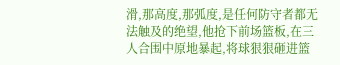滑,那高度,那弧度,是任何防守者都无法触及的绝望,他抢下前场篮板,在三人合围中原地暴起,将球狠狠砸进篮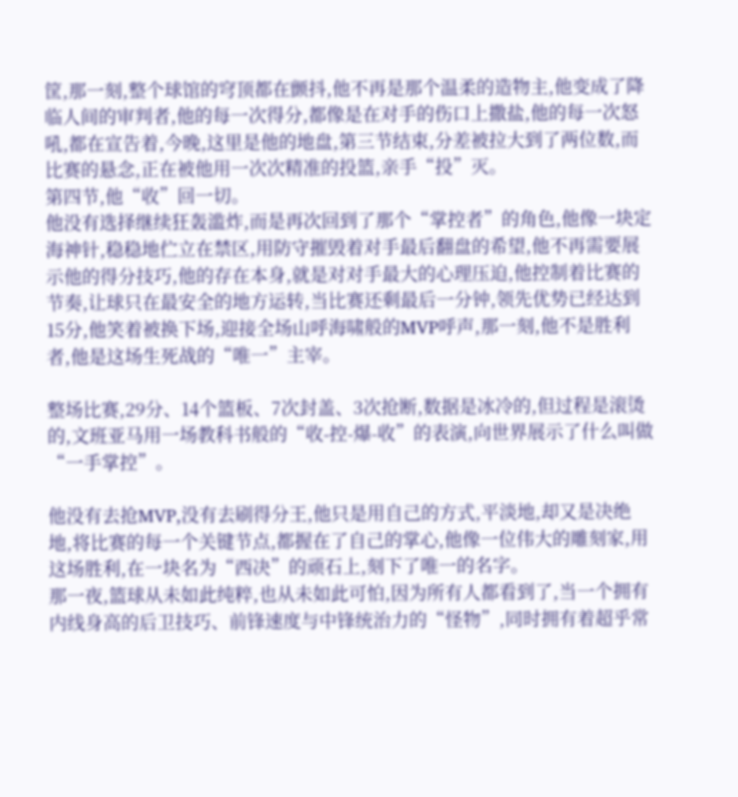筐,那一刻,整个球馆的穹顶都在颤抖,他不再是那个温柔的造物主,他变成了降临人间的审判者,他的每一次得分,都像是在对手的伤口上撒盐,他的每一次怒吼,都在宣告着,今晚,这里是他的地盘,第三节结束,分差被拉大到了两位数,而比赛的悬念,正在被他用一次次精准的投篮,亲手“投”灭。
第四节,他“收”回一切。
他没有选择继续狂轰滥炸,而是再次回到了那个“掌控者”的角色,他像一块定海神针,稳稳地伫立在禁区,用防守摧毁着对手最后翻盘的希望,他不再需要展示他的得分技巧,他的存在本身,就是对对手最大的心理压迫,他控制着比赛的节奏,让球只在最安全的地方运转,当比赛还剩最后一分钟,领先优势已经达到15分,他笑着被换下场,迎接全场山呼海啸般的MVP呼声,那一刻,他不是胜利者,他是这场生死战的“唯一”主宰。

整场比赛,29分、14个篮板、7次封盖、3次抢断,数据是冰冷的,但过程是滚烫的,文班亚马用一场教科书般的“收-控-爆-收”的表演,向世界展示了什么叫做“一手掌控”。

他没有去抢MVP,没有去刷得分王,他只是用自己的方式,平淡地,却又是决绝地,将比赛的每一个关键节点,都握在了自己的掌心,他像一位伟大的雕刻家,用这场胜利,在一块名为“西决”的顽石上,刻下了唯一的名字。
那一夜,篮球从未如此纯粹,也从未如此可怕,因为所有人都看到了,当一个拥有内线身高的后卫技巧、前锋速度与中锋统治力的“怪物”,同时拥有着超乎常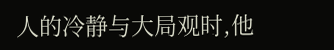人的冷静与大局观时,他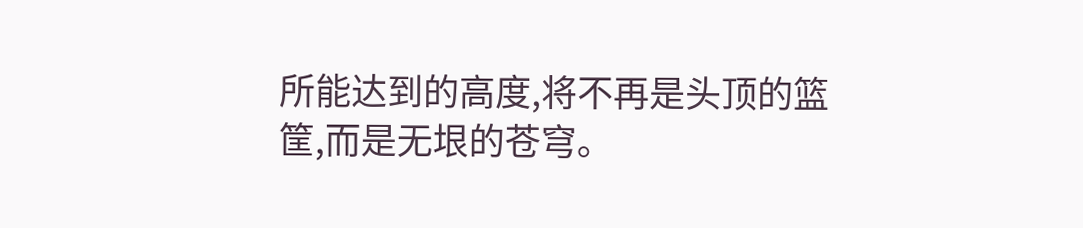所能达到的高度,将不再是头顶的篮筐,而是无垠的苍穹。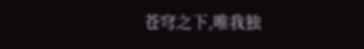苍穹之下,唯我独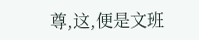尊,这,便是文班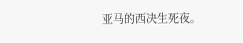亚马的西决生死夜。